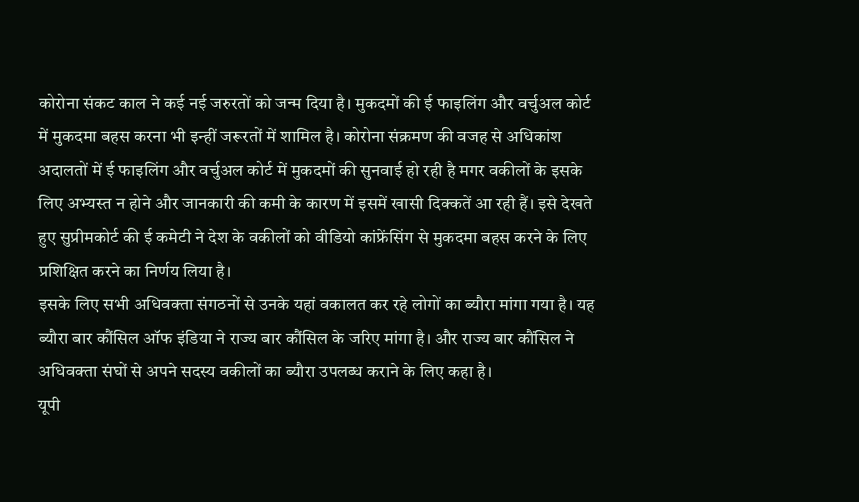कोरोना संकट काल ने कई नई जरुरतों को जन्म दिया है। मुकदमों की ई फाइलिंग और वर्चुअल कोर्ट में मुकदमा बहस करना भी इन्हीं जरूरतों में शामिल है। कोरोना संक्रमण की वजह से अधिकांश अदालतों में ई फाइलिंग और वर्चुअल कोर्ट में मुकदमों की सुनवाई हो रही है मगर वकीलों के इसके लिए अभ्यस्त न होने और जानकारी की कमी के कारण में इसमें खासी दिक्कतें आ रही हैं। इसे देखते हुए सुप्रीमकोर्ट की ई कमेटी ने देश के वकीलों को वीडियो कांफ्रेंसिंग से मुकदमा बहस करने के लिए प्रशिक्षित करने का निर्णय लिया है।
इसके लिए सभी अधिवक्ता संगठनों से उनके यहां वकालत कर रहे लोगों का ब्यौरा मांगा गया है। यह ब्यौरा बार कौंसिल ऑफ इंडिया ने राज्य बार कौंसिल के जरिए मांगा है। और राज्य बार कौंसिल ने अधिवक्ता संघों से अपने सदस्य वकीलों का ब्यौरा उपलब्ध कराने के लिए कहा है।
यूपी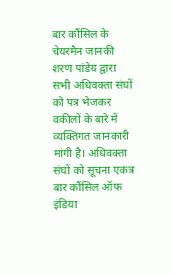बार कौंसिल के चेयरमैन जानकी शरण पांडेय द्वारा सभी अधिवक्ता संघों को पत्र भेजकर वकीलों के बारे में व्यक्तिगत जानकारी मांगी है। अधिवक्ता संघों को सूचना एकत्र बार कौंसिल ऑफ इंडिया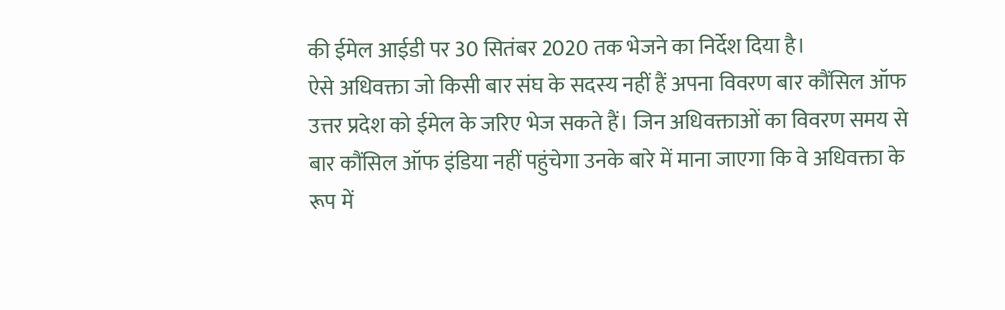की ईमेल आईडी पर 30 सितंबर 2020 तक भेजने का निर्देश दिया है।
ऐसे अधिवक्ता जो किसी बार संघ के सदस्य नहीं हैं अपना विवरण बार कौंसिल ऑफ उत्तर प्रदेश को ईमेल के जरिए भेज सकते हैं। जिन अधिवक्ताओं का विवरण समय से बार कौंसिल ऑफ इंडिया नहीं पहुंचेगा उनके बारे में माना जाएगा कि वे अधिवक्ता के रूप में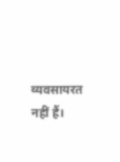व्यवसायरत नहीं हैं।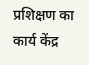प्रशिक्षण का कार्य केंद्र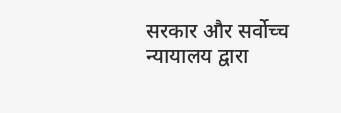सरकार और सर्वोच्च न्यायालय द्वारा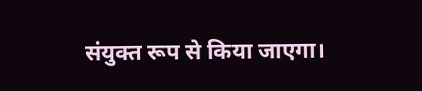संयुक्त रूप से किया जाएगा।